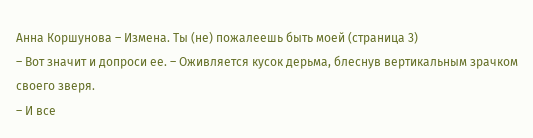Анна Коршунова – Измена. Ты (не) пожалеешь быть моей (страница 3)
– Вот значит и допроси ее. – Оживляется кусок дерьма, блеснув вертикальным зрачком своего зверя.
– И все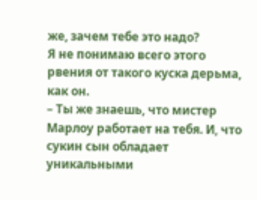же, зачем тебе это надо?
Я не понимаю всего этого рвения от такого куска дерьма, как он.
– Ты же знаешь, что мистер Марлоу работает на тебя. И, что сукин сын обладает уникальными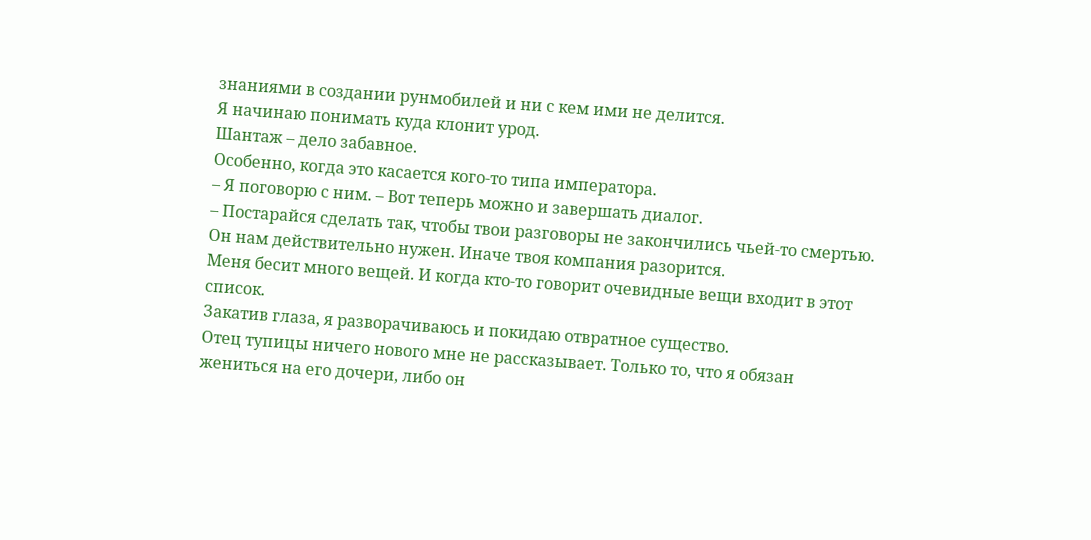знаниями в создании рунмобилей и ни с кем ими не делится.
Я начинаю понимать куда клонит урод.
Шантаж – дело забавное.
Особенно, когда это касается кого-то типа императора.
– Я поговорю с ним. – Вот теперь можно и завершать диалог.
– Постарайся сделать так, чтобы твои разговоры не закончились чьей-то смертью. Он нам действительно нужен. Иначе твоя компания разорится.
Меня бесит много вещей. И когда кто-то говорит очевидные вещи входит в этот список.
Закатив глаза, я разворачиваюсь и покидаю отвратное существо.
Отец тупицы ничего нового мне не рассказывает. Только то, что я обязан жениться на его дочери, либо он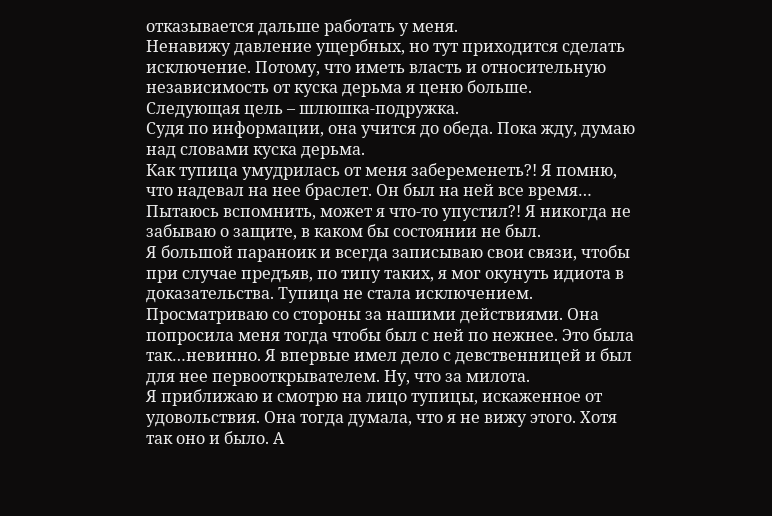отказывается дальше работать у меня.
Ненавижу давление ущербных, но тут приходится сделать исключение. Потому, что иметь власть и относительную независимость от куска дерьма я ценю больше.
Следующая цель – шлюшка-подружка.
Судя по информации, она учится до обеда. Пока жду, думаю над словами куска дерьма.
Как тупица умудрилась от меня забеременеть?! Я помню, что надевал на нее браслет. Он был на ней все время…
Пытаюсь вспомнить, может я что-то упустил?! Я никогда не забываю о защите, в каком бы состоянии не был.
Я большой параноик и всегда записываю свои связи, чтобы при случае предъяв, по типу таких, я мог окунуть идиота в доказательства. Тупица не стала исключением.
Просматриваю со стороны за нашими действиями. Она попросила меня тогда чтобы был с ней по нежнее. Это была так…невинно. Я впервые имел дело с девственницей и был для нее первооткрывателем. Ну, что за милота.
Я приближаю и смотрю на лицо тупицы, искаженное от удовольствия. Она тогда думала, что я не вижу этого. Хотя так оно и было. А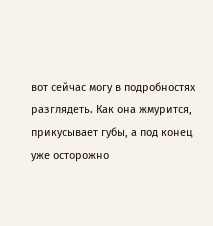вот сейчас могу в подробностях разглядеть. Как она жмурится, прикусывает губы, а под конец уже осторожно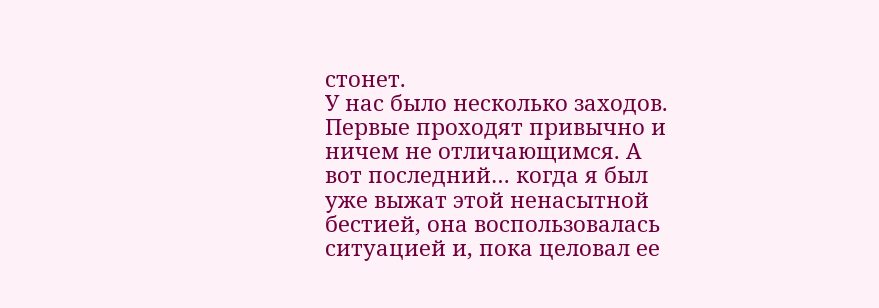стонет.
У нас было несколько заходов. Первые проходят привычно и ничем не отличающимся. А вот последний… когда я был уже выжат этой ненасытной бестией, она воспользовалась ситуацией и, пока целовал ее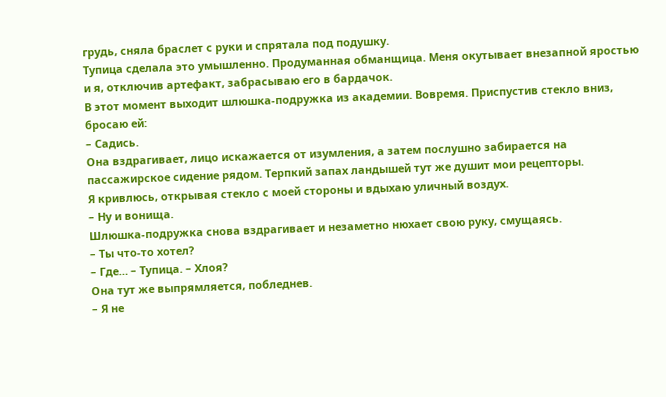грудь, сняла браслет с руки и спрятала под подушку.
Тупица сделала это умышленно. Продуманная обманщица. Меня окутывает внезапной яростью и я, отключив артефакт, забрасываю его в бардачок.
В этот момент выходит шлюшка-подружка из академии. Вовремя. Приспустив стекло вниз, бросаю ей:
– Садись.
Она вздрагивает, лицо искажается от изумления, а затем послушно забирается на пассажирское сидение рядом. Терпкий запах ландышей тут же душит мои рецепторы.
Я кривлюсь, открывая стекло с моей стороны и вдыхаю уличный воздух.
– Ну и вонища.
Шлюшка-подружка снова вздрагивает и незаметно нюхает свою руку, смущаясь.
– Ты что-то хотел?
– Где… – Тупица. – Хлоя?
Она тут же выпрямляется, побледнев.
– Я не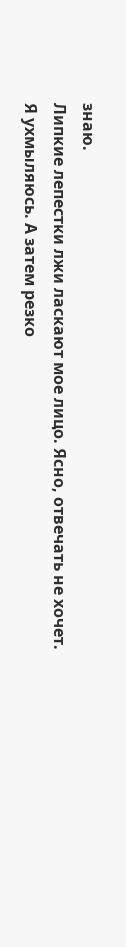знаю.
Липкие лепестки лжи ласкают мое лицо. Ясно, отвечать не хочет. Я ухмыляюсь. А затем резко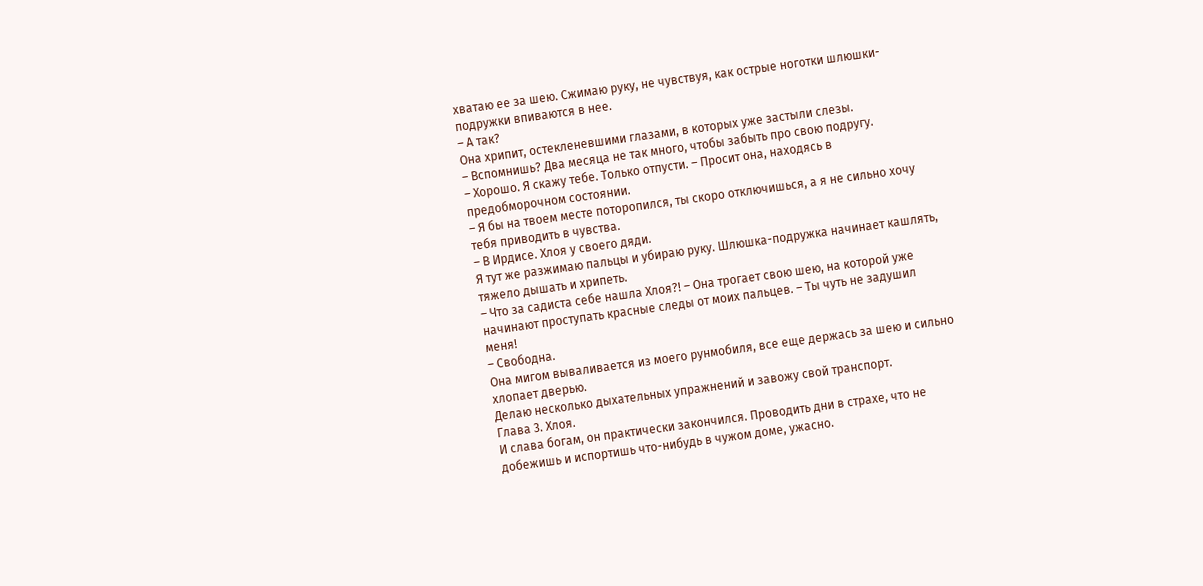хватаю ее за шею. Сжимаю руку, не чувствуя, как острые ноготки шлюшки-подружки впиваются в нее.
– А так?
Она хрипит, остекленевшими глазами, в которых уже застыли слезы.
– Вспомнишь? Два месяца не так много, чтобы забыть про свою подругу.
– Хорошо. Я скажу тебе. Только отпусти. – Просит она, находясь в предобморочном состоянии.
– Я бы на твоем месте поторопился, ты скоро отключишься, а я не сильно хочу тебя приводить в чувства.
– В Ирдисе. Хлоя у своего дяди.
Я тут же разжимаю пальцы и убираю руку. Шлюшка-подружка начинает кашлять, тяжело дышать и хрипеть.
– Что за садиста себе нашла Хлоя?! – Она трогает свою шею, на которой уже начинают проступать красные следы от моих пальцев. – Ты чуть не задушил меня!
– Свободна.
Она мигом вываливается из моего рунмобиля, все еще держась за шею и сильно хлопает дверью.
Делаю несколько дыхательных упражнений и завожу свой транспорт.
Глава 3. Хлоя.
И слава богам, он практически закончился. Проводить дни в страхе, что не добежишь и испортишь что-нибудь в чужом доме, ужасно.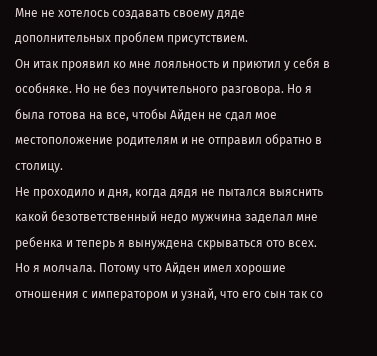Мне не хотелось создавать своему дяде дополнительных проблем присутствием.
Он итак проявил ко мне лояльность и приютил у себя в особняке. Но не без поучительного разговора. Но я была готова на все, чтобы Айден не сдал мое местоположение родителям и не отправил обратно в столицу.
Не проходило и дня, когда дядя не пытался выяснить какой безответственный недо мужчина заделал мне ребенка и теперь я вынуждена скрываться ото всех.
Но я молчала. Потому что Айден имел хорошие отношения с императором и узнай, что его сын так со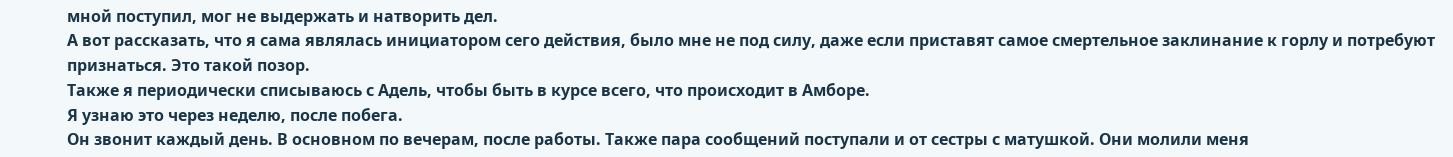мной поступил, мог не выдержать и натворить дел.
А вот рассказать, что я сама являлась инициатором сего действия, было мне не под силу, даже если приставят самое смертельное заклинание к горлу и потребуют признаться. Это такой позор.
Также я периодически списываюсь с Адель, чтобы быть в курсе всего, что происходит в Амборе.
Я узнаю это через неделю, после побега.
Он звонит каждый день. В основном по вечерам, после работы. Также пара сообщений поступали и от сестры с матушкой. Они молили меня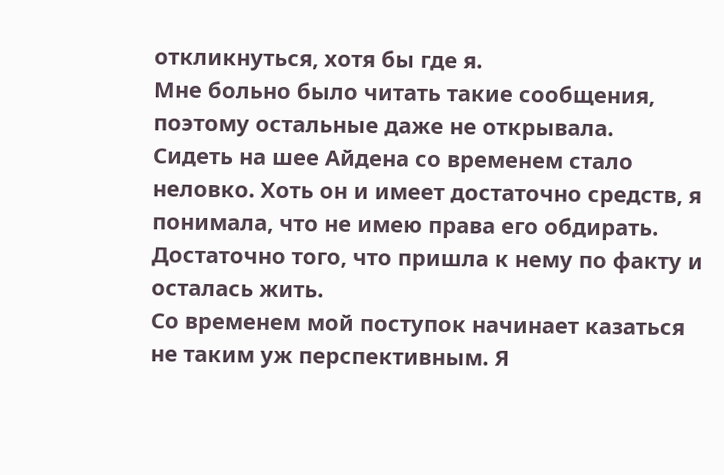откликнуться, хотя бы где я.
Мне больно было читать такие сообщения, поэтому остальные даже не открывала.
Сидеть на шее Айдена со временем стало неловко. Хоть он и имеет достаточно средств, я понимала, что не имею права его обдирать. Достаточно того, что пришла к нему по факту и осталась жить.
Со временем мой поступок начинает казаться не таким уж перспективным. Я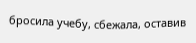бросила учебу, сбежала, оставив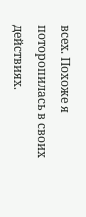всех. Похоже я поторопилась в своих действиях.